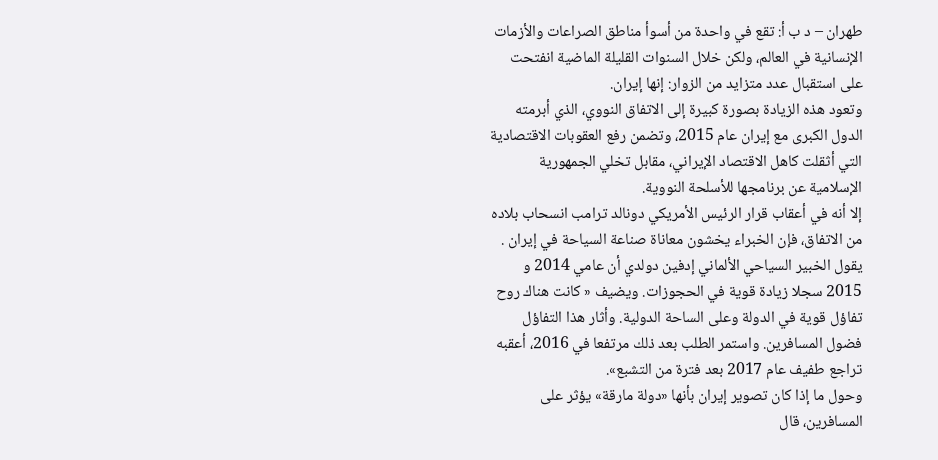طهران – د ب أ: تقع في واحدة من أسوأ مناطق الصراعات والأزمات الإنسانية في العالم، ولكن خلال السنوات القليلة الماضية انفتحت على استقبال عدد متزايد من الزوار: إنها إيران.
وتعود هذه الزيادة بصورة كبيرة إلى الاتفاق النووي، الذي أبرمته الدول الكبرى مع إيران عام 2015، وتضمن رفع العقوبات الاقتصادية التي أثقلت كاهل الاقتصاد الإيراني، مقابل تخلي الجمهورية الإسلامية عن برنامجها للأسلحة النووية.
إلا أنه في أعقاب قرار الرئيس الأمريكي دونالد ترامب انسحاب بلاده من الاتفاق، فإن الخبراء يخشون معاناة صناعة السياحة في إيران .
يقول الخبير السياحي الألماني إدفين دولدي أن عامي 2014 و 2015 سجلا زيادة قوية في الحجوزات. ويضيف « كانت هناك روح تفاؤل قوية في الدولة وعلى الساحة الدولية. وأثار هذا التفاؤل فضول المسافرين. واستمر الطلب بعد ذلك مرتفعا في 2016، أعقبه تراجع طفيف عام 2017 بعد فترة من التشبع».
وحول ما إذا كان تصوير إيران بأنها «دولة مارقة» يؤثر على المسافرين، قال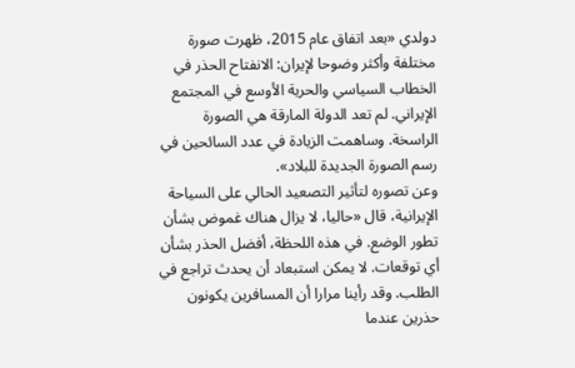دولدي «بعد اتفاق عام 2015، ظهرت صورة مختلفة وأكثر وضوحا لإيران: الانفتاح الحذر في الخطاب السياسي والحرية الأوسع في المجتمع الإيراني. لم تعد الدولة المارقة هي الصورة الراسخة. وساهمت الزيادة في عدد السائحين في رسم الصورة الجديدة للبلاد».
وعن تصوره لتأثير التصعيد الحالي على السياحة الإيرانية، قال «حاليا، لا يزال هناك غموض بشأن تطور الوضع. في هذه اللحظة، أفضل الحذر بشأن أي توقعات. لا يمكن استبعاد أن يحدث تراجع في الطلب. وقد رأينا مرارا أن المسافرين يكونون حذرين عندما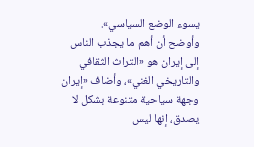يسوء الوضع السياسي».
وأوضح أن أهم ما يجذب الناس إلى إيران هو «التراث الثقافي والتاريخي الغني»، وأضاف «إيران وجهة سياحية متنوعة بشكل لا يصدق، إنها ليس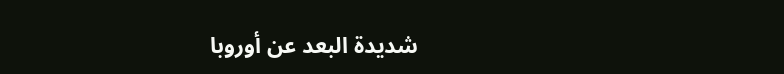شديدة البعد عن أوروبا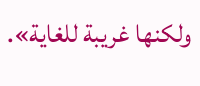ولكنها غريبة للغاية».